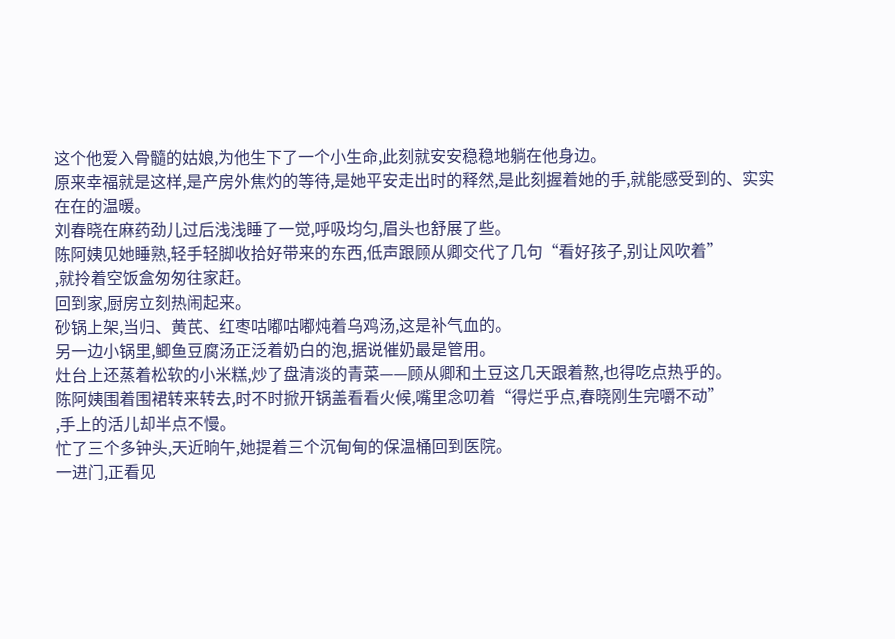这个他爱入骨髓的姑娘,为他生下了一个小生命,此刻就安安稳稳地躺在他身边。
原来幸福就是这样,是产房外焦灼的等待,是她平安走出时的释然,是此刻握着她的手,就能感受到的、实实在在的温暖。
刘春晓在麻药劲儿过后浅浅睡了一觉,呼吸均匀,眉头也舒展了些。
陈阿姨见她睡熟,轻手轻脚收拾好带来的东西,低声跟顾从卿交代了几句“看好孩子,别让风吹着”
,就拎着空饭盒匆匆往家赶。
回到家,厨房立刻热闹起来。
砂锅上架,当归、黄芪、红枣咕嘟咕嘟炖着乌鸡汤,这是补气血的。
另一边小锅里,鲫鱼豆腐汤正泛着奶白的泡,据说催奶最是管用。
灶台上还蒸着松软的小米糕,炒了盘清淡的青菜——顾从卿和土豆这几天跟着熬,也得吃点热乎的。
陈阿姨围着围裙转来转去,时不时掀开锅盖看看火候,嘴里念叨着“得烂乎点,春晓刚生完嚼不动”
,手上的活儿却半点不慢。
忙了三个多钟头,天近晌午,她提着三个沉甸甸的保温桶回到医院。
一进门,正看见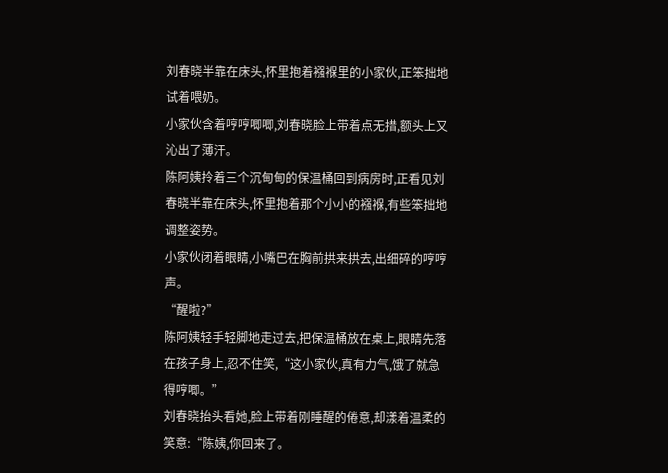刘春晓半靠在床头,怀里抱着襁褓里的小家伙,正笨拙地试着喂奶。
小家伙含着哼哼唧唧,刘春晓脸上带着点无措,额头上又沁出了薄汗。
陈阿姨拎着三个沉甸甸的保温桶回到病房时,正看见刘春晓半靠在床头,怀里抱着那个小小的襁褓,有些笨拙地调整姿势。
小家伙闭着眼睛,小嘴巴在胸前拱来拱去,出细碎的哼哼声。
“醒啦?”
陈阿姨轻手轻脚地走过去,把保温桶放在桌上,眼睛先落在孩子身上,忍不住笑,“这小家伙,真有力气,饿了就急得哼唧。”
刘春晓抬头看她,脸上带着刚睡醒的倦意,却漾着温柔的笑意:“陈姨,你回来了。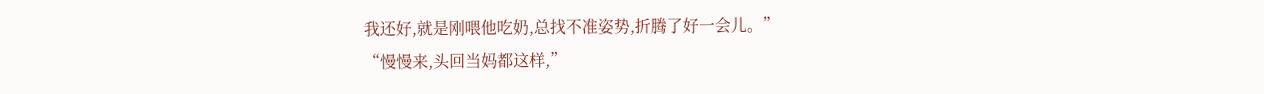我还好,就是刚喂他吃奶,总找不准姿势,折腾了好一会儿。”
“慢慢来,头回当妈都这样,”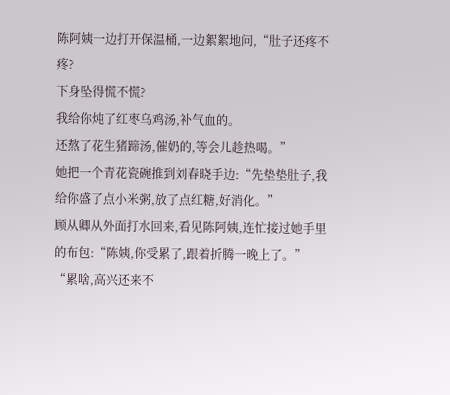陈阿姨一边打开保温桶,一边絮絮地问,“肚子还疼不疼?
下身坠得慌不慌?
我给你炖了红枣乌鸡汤,补气血的。
还熬了花生猪蹄汤,催奶的,等会儿趁热喝。”
她把一个青花瓷碗推到刘春晓手边:“先垫垫肚子,我给你盛了点小米粥,放了点红糖,好消化。”
顾从卿从外面打水回来,看见陈阿姨,连忙接过她手里的布包:“陈姨,你受累了,跟着折腾一晚上了。”
“累啥,高兴还来不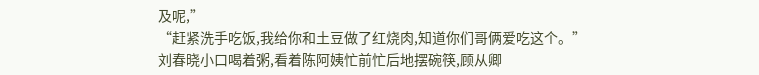及呢,”
“赶紧洗手吃饭,我给你和土豆做了红烧肉,知道你们哥俩爱吃这个。”
刘春晓小口喝着粥,看着陈阿姨忙前忙后地摆碗筷,顾从卿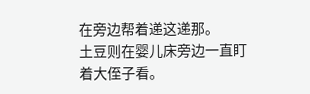在旁边帮着递这递那。
土豆则在婴儿床旁边一直盯着大侄子看。